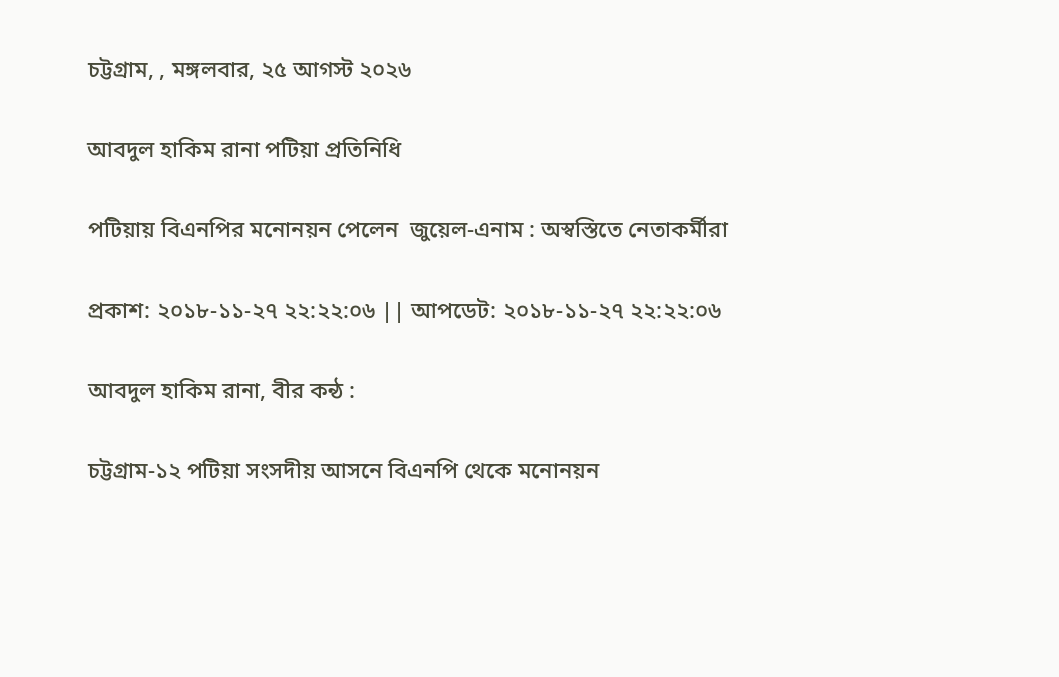চট্টগ্রাম, , মঙ্গলবার, ২৫ আগস্ট ২০২৬

আবদুল হাকিম রানা পটিয়া প্রতিনিধি

পটিয়ায় বিএনপির মনোনয়ন পেলেন  জুয়েল-এনাম : অস্বস্তিতে নেতাকর্মীরা

প্রকাশ: ২০১৮-১১-২৭ ২২:২২:০৬ || আপডেট: ২০১৮-১১-২৭ ২২:২২:০৬

আবদুল হাকিম রানা, বীর কন্ঠ :

চট্টগ্রাম-১২ পটিয়া সংসদীয় আসনে বিএনপি থেকে মনোনয়ন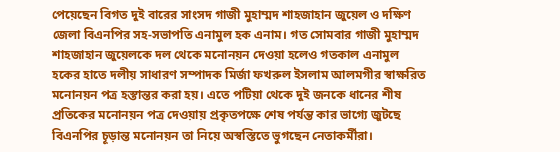পেয়েছেন বিগত দুই বারের সাংসদ গাজী মুহাম্মদ শাহজাহান জুয়েল ও দক্ষিণ জেলা বিএনপির সহ-সভাপতি এনামুল হক এনাম। গত সোমবার গাজী মুহাম্মদ শাহজাহান জুয়েলকে দল থেকে মনোনয়ন দেওয়া হলেও গতকাল এনামুল হকের হাতে দলীয় সাধারণ সম্পাদক মির্জা ফখরুল ইসলাম আলমগীর স্বাক্ষরিত মনোনয়ন পত্র হস্তান্তর করা হয়। এতে পটিয়া থেকে দুই জনকে ধানের শীষ প্রতিকের মনোনয়ন পত্র দেওয়ায় প্রকৃতপক্ষে শেষ পর্যন্ত কার ভাগ্যে জুটছে বিএনপির চূড়ান্ত মনোনয়ন তা নিয়ে অস্বস্তিতে ভুগছেন নেতাকর্মীরা।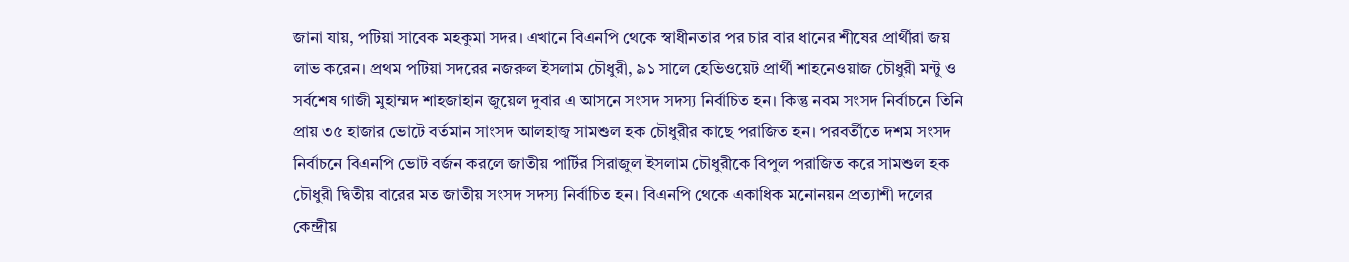জানা যায়, পটিয়া সাবেক মহকুমা সদর। এখানে বিএনপি থেকে স্বাধীনতার পর চার বার ধানের শীষের প্রার্থীরা জয় লাভ করেন। প্রথম পটিয়া সদরের নজরুল ইসলাম চৌধুরী, ৯১ সালে হেভিওয়েট প্রার্থী শাহনেওয়াজ চৌধুরী মন্টু ও সর্বশেষ গাজী মুহাম্মদ শাহজাহান জুয়েল দুবার এ আসনে সংসদ সদস্য নির্বাচিত হন। কিন্তু নবম সংসদ নির্বাচনে তিনি প্রায় ৩৫ হাজার ভোটে বর্তমান সাংসদ আলহাজ্ব সামশুল হক চৌধুরীর কাছে পরাজিত হন। পরবর্তীতে দশম সংসদ নির্বাচনে বিএনপি ভোট বর্জন করলে জাতীয় পার্টির সিরাজুল ইসলাম চৌধুরীকে বিপুল পরাজিত করে সামশুল হক চৌধুরী দ্বিতীয় বারের মত জাতীয় সংসদ সদস্য নির্বাচিত হন। বিএনপি থেকে একাধিক মনোনয়ন প্রত্যাশী দলের কেন্দ্রীয়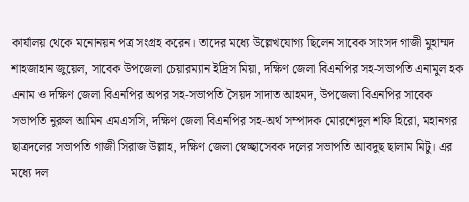কার্যালয় থেকে মনোনয়ন পত্র সংগ্রহ করেন। তাদের মধ্যে উল্লেখযোগ্য ছিলেন সাবেক সাংসদ গাজী মুহাম্মদ শাহজাহান জুয়েল, সাবেক উপজেলা চেয়ারম্যান ইদ্রিস মিয়া, দক্ষিণ জেলা বিএনপির সহ-সভাপতি এনামুল হক এনাম ও দক্ষিণ জেলা বিএনপির অপর সহ-সভাপতি সৈয়দ সাদাত আহমদ, উপজেলা বিএনপির সাবেক সভাপতি নুরুল আমিন এমএসসি, দক্ষিণ জেলা বিএনপির সহ-অর্থ সম্পাদক মোরশেদুল শফি হিরো, মহানগর ছাত্রদলের সভাপতি গাজী সিরাজ উল্লাহ, দক্ষিণ জেলা স্বেচ্ছাসেবক দলের সভাপতি আবদুছ ছালাম মিটু। এর মধ্যে দল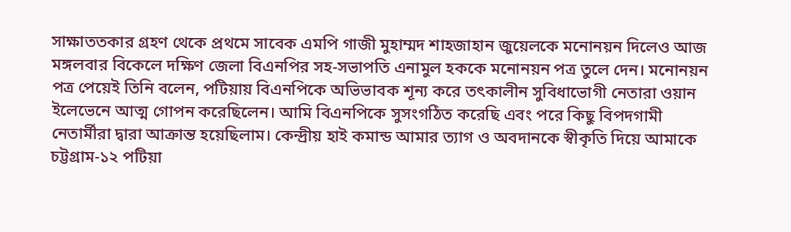সাক্ষাততকার গ্রহণ থেকে প্রথমে সাবেক এমপি গাজী মুহাম্মদ শাহজাহান জুয়েলকে মনোনয়ন দিলেও আজ মঙ্গলবার বিকেলে দক্ষিণ জেলা বিএনপির সহ-সভাপতি এনামুল হককে মনোনয়ন পত্র তুলে দেন। মনোনয়ন পত্র পেয়েই তিনি বলেন, পটিয়ায় বিএনপিকে অভিভাবক শূন্য করে তৎকালীন সুবিধাভোগী নেতারা ওয়ান ইলেভেনে আত্ম গোপন করেছিলেন। আমি বিএনপিকে সুসংগঠিত করেছি এবং পরে কিছু বিপদগামী নেতার্মীরা দ্বারা আক্রান্ত হয়েছিলাম। কেন্দ্রীয় হাই কমান্ড আমার ত্যাগ ও অবদানকে স্বীকৃতি দিয়ে আমাকে চট্টগ্রাম-১২ পটিয়া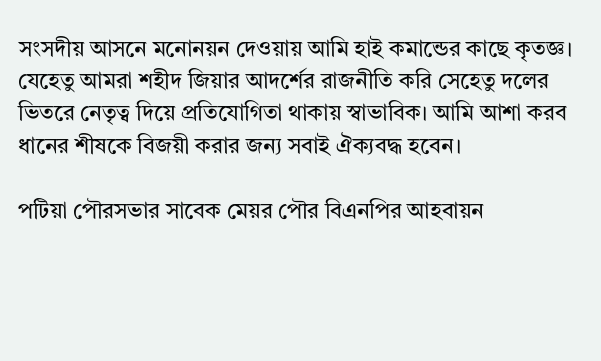সংসদীয় আসনে মনোনয়ন দেওয়ায় আমি হাই কমান্ডের কাছে কৃতজ্ঞ। যেহেতু আমরা শহীদ জিয়ার আদর্শের রাজনীতি করি সেহেতু দলের ভিতরে নেতৃত্ব দিয়ে প্রতিযোগিতা থাকায় স্বাভাবিক। আমি আশা করব ধানের শীষকে বিজয়ী করার জন্য সবাই ঐক্যবদ্ধ হবেন।

পটিয়া পৌরসভার সাবেক মেয়র পৌর বিএনপির আহবায়ন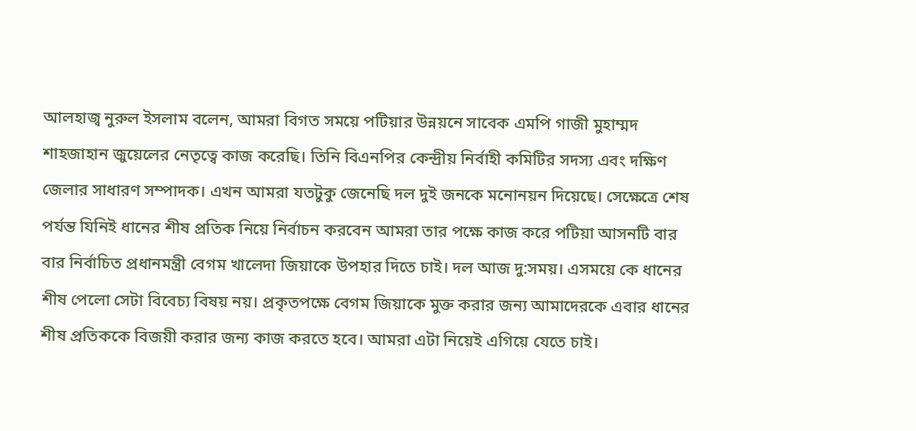আলহাজ্ব নুরুল ইসলাম বলেন, আমরা বিগত সময়ে পটিয়ার উন্নয়নে সাবেক এমপি গাজী মুহাম্মদ শাহজাহান জুয়েলের নেতৃত্বে কাজ করেছি। তিনি বিএনপির কেন্দ্রীয় নির্বাহী কমিটির সদস্য এবং দক্ষিণ জেলার সাধারণ সম্পাদক। এখন আমরা যতটুকু জেনেছি দল দুই জনকে মনোনয়ন দিয়েছে। সেক্ষেত্রে শেষ পর্যন্ত যিনিই ধানের শীষ প্রতিক নিয়ে নির্বাচন করবেন আমরা তার পক্ষে কাজ করে পটিয়া আসনটি বার বার নির্বাচিত প্রধানমন্ত্রী বেগম খালেদা জিয়াকে উপহার দিতে চাই। দল আজ দু:সময়। এসময়ে কে ধানের শীষ পেলো সেটা বিবেচ্য বিষয় নয়। প্রকৃতপক্ষে বেগম জিয়াকে মুক্ত করার জন্য আমাদেরকে এবার ধানের শীষ প্রতিককে বিজয়ী করার জন্য কাজ করতে হবে। আমরা এটা নিয়েই এগিয়ে যেতে চাই।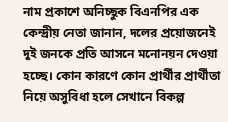নাম প্রকাশে অনিচ্ছুক বিএনপির এক কেন্দ্রীয় নেতা জানান, দলের প্রয়োজনেই দুই জনকে প্রতি আসনে মনোনয়ন দেওয়া হচ্ছে। কোন কারণে কোন প্রার্থীর প্রার্থীতা নিয়ে অসুবিধা হলে সেখানে বিকল্প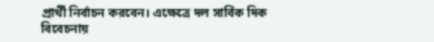প্রার্থী নির্বাচন করবেন। এক্ষেত্রে দল সার্বিক দিক বিবেচনায়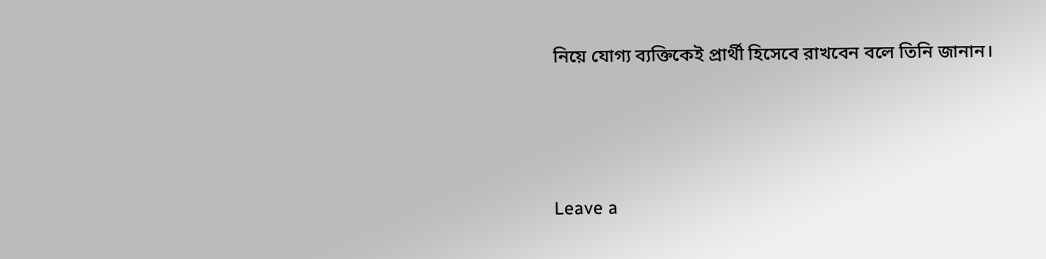নিয়ে যোগ্য ব্যক্তিকেই প্রার্থী হিসেবে রাখবেন বলে তিনি জানান।



Leave a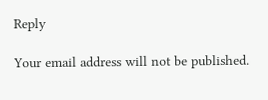Reply

Your email address will not be published.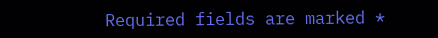Required fields are marked *